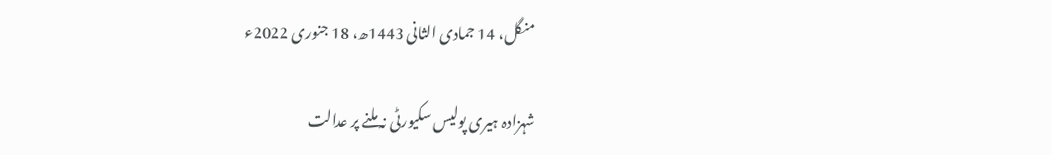منگل، 14 جمادی الثانی 1443ھ، 18 جنوری 2022ء

شہزادہ ہیری پولیس سکیورٹی نہ ملنے پر عدالت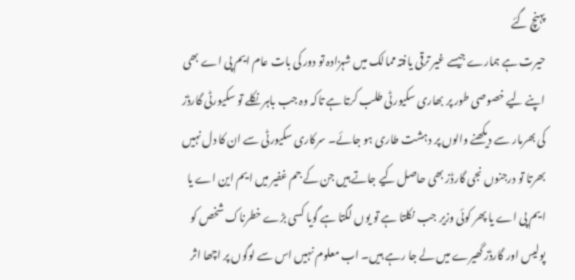پہنچ گئے
حیرت ہے ہمارے جیسے غیر ترقی یافتہ ممالک میں شہزادہ تو دور کی بات عام ایم پی اے بھی اپنے لیے خصوصی طور پر بھاری سکیورٹی طلب کرتا ہے تاکہ وہ جب باہر نکلے تو سکیورٹی گارڈز کی بھرمار سے دیکھنے والوں پر دہشت طاری ہو جائے۔ سرکاری سکیورٹی سے ان کا دل نہیں بھرتا تو درجنوں نجی گارڈز بھی حاصل کیے جاتے ہیں جن کے جم غفیر میں ایم این اے یا ایم پی اے یا پھر کوئی وزیر جب نکلتا ہے تو یوں لگتا ہے گویا کسی بڑے خطرناک شخص کو پولیس اور گارڈز گھیرے میں لے جا رہے ہیں۔ اب معلوم نہیں اس سے لوگوں پر اچھا اثر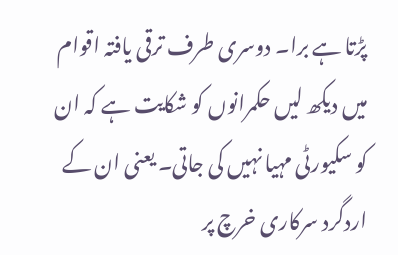پڑتا ہے برا۔ دوسری طرف ترقی یافتہ اقوام میں دیکھ لیں حکمرانوں کو شکایت ہے کہ ان کو سکیورٹی مہیا نہیں کی جاتی۔ یعنی ان کے اردگرد سرکاری خرچ پر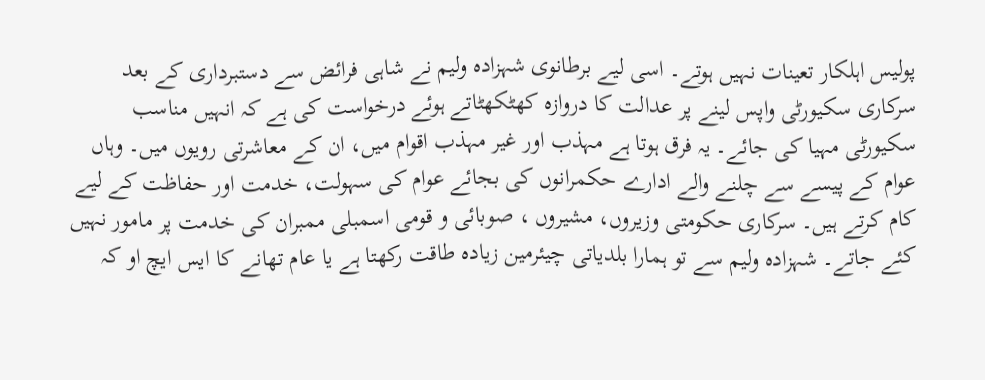پولیس اہلکار تعینات نہیں ہوتے۔ اسی لیے برطانوی شہزادہ ولیم نے شاہی فرائض سے دستبرداری کے بعد سرکاری سکیورٹی واپس لینے پر عدالت کا دروازہ کھٹکھٹاتے ہوئے درخواست کی ہے کہ انہیں مناسب سکیورٹی مہیا کی جائے۔ یہ فرق ہوتا ہے مہذب اور غیر مہذب اقوام میں، ان کے معاشرتی رویوں میں۔ وہاں عوام کے پیسے سے چلنے والے ادارے حکمرانوں کی بجائے عوام کی سہولت، خدمت اور حفاظت کے لیے کام کرتے ہیں۔ سرکاری حکومتی وزیروں، مشیروں ، صوبائی و قومی اسمبلی ممبران کی خدمت پر مامور نہیں کئے جاتے۔ شہزادہ ولیم سے تو ہمارا بلدیاتی چیئرمین زیادہ طاقت رکھتا ہے یا عام تھانے کا ایس ایچ او کہ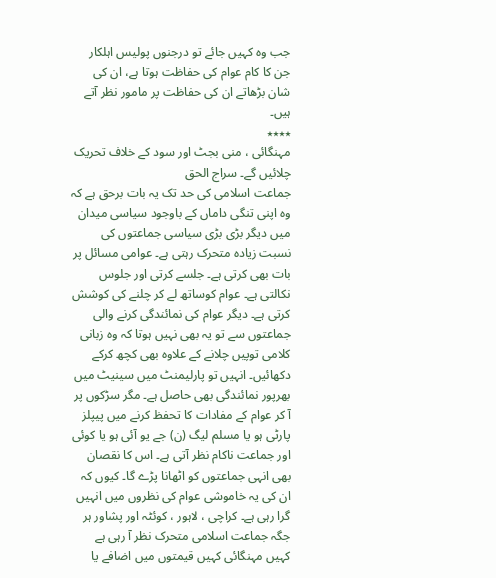جب وہ کہیں جائے تو درجنوں پولیس اہلکار جن کا کام عوام کی حفاظت ہوتا ہے، ان کی شان بڑھاتے ان کی حفاظت پر مامور نظر آتے ہیں۔
٭٭٭٭
مہنگائی ، منی بجٹ اور سود کے خلاف تحریک چلائیں گے۔ سراج الحق
جماعت اسلامی کی حد تک یہ بات برحق ہے کہ وہ اپنی تنگی داماں کے باوجود سیاسی میدان میں دیگر بڑی بڑی سیاسی جماعتوں کی نسبت زیادہ متحرک رہتی ہے۔ عوامی مسائل پر بات بھی کرتی ہے۔ جلسے کرتی اور جلوس نکالتی ہے۔ عوام کوساتھ لے کر چلنے کی کوشش کرتی ہے۔ دیگر عوام کی نمائندگی کرنے والی جماعتوں سے تو یہ بھی نہیں ہوتا کہ وہ زبانی کلامی توپیں چلانے کے علاوہ بھی کچھ کرکے دکھائیں۔ انہیں تو پارلیمنٹ میں سینیٹ میں بھرپور نمائندگی بھی حاصل ہے۔ مگر سڑکوں پر آ کر عوام کے مفادات کا تحفظ کرنے میں پیپلز پارٹی ہو یا مسلم لیگ (ن) جے یو آئی ہو یا کوئی اور جماعت ناکام نظر آتی ہے۔ اس کا نقصان بھی انہی جماعتوں کو اٹھانا پڑے گا۔ کیوں کہ ان کی یہ خاموشی عوام کی نظروں میں انہیں گرا رہی ہے۔ کراچی ، لاہور ، کوئٹہ اور پشاور ہر جگہ جماعت اسلامی متحرک نظر آ رہی ہے کہیں مہنگائی کہیں قیمتوں میں اضافے یا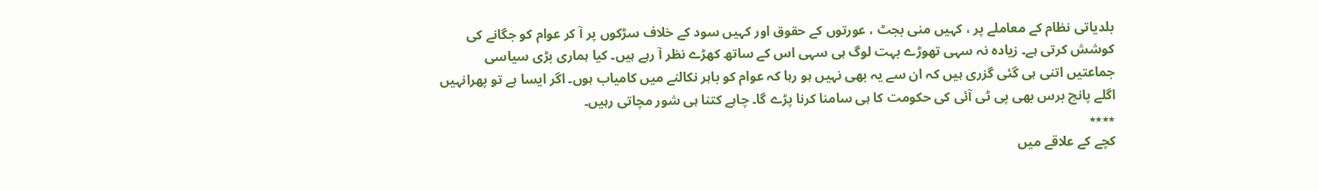بلدیاتی نظام کے معاملے پر ، کہیں منی بجٹ ، عورتوں کے حقوق اور کہیں سود کے خلاف سڑکوں پر آ کر عوام کو جگانے کی کوشش کرتی ہے۔ زیادہ نہ سہی تھوڑے بہت لوگ ہی سہی اس کے ساتھ کھڑے نظر آ رہے ہیں۔ کیا ہماری بڑی سیاسی جماعتیں اتنی ہی گئی گزری ہیں کہ ان سے یہ بھی نہیں ہو رہا کہ عوام کو باہر نکالنے میں کامیاب ہوں۔ اگر ایسا ہے تو پھرانہیں اگلے پانچ برس بھی پی ٹی آئی کی حکومت کا ہی سامنا کرنا پڑے گا۔ چاہے کتنا ہی شور مچاتی رہیں۔
٭٭٭٭
کچے کے علاقے میں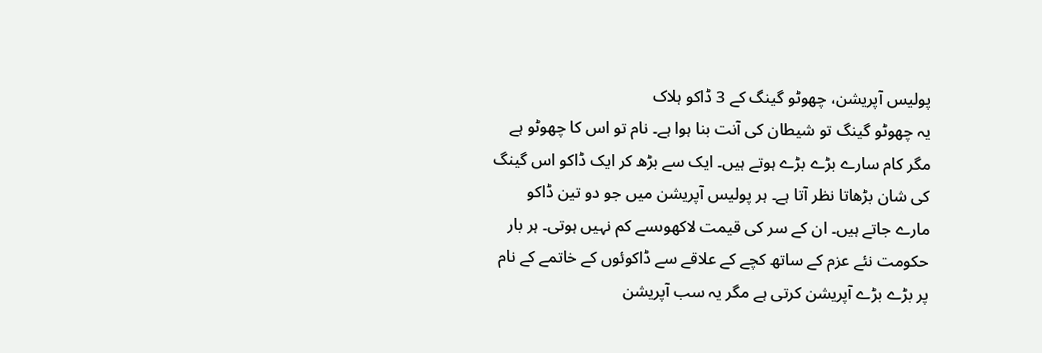پولیس آپریشن، چھوٹو گینگ کے 3 ڈاکو ہلاک
یہ چھوٹو گینگ تو شیطان کی آنت بنا ہوا ہے۔ نام تو اس کا چھوٹو ہے مگر کام سارے بڑے بڑے ہوتے ہیں۔ ایک سے بڑھ کر ایک ڈاکو اس گینگ کی شان بڑھاتا نظر آتا ہے۔ ہر پولیس آپریشن میں جو دو تین ڈاکو مارے جاتے ہیں۔ ان کے سر کی قیمت لاکھوںسے کم نہیں ہوتی۔ ہر بار حکومت نئے عزم کے ساتھ کچے کے علاقے سے ڈاکوئوں کے خاتمے کے نام پر بڑے بڑے آپریشن کرتی ہے مگر یہ سب آپریشن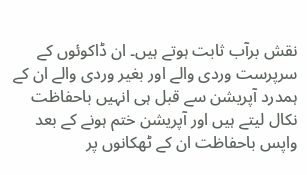نقش برآب ثابت ہوتے ہیں۔ ان ڈاکوئوں کے سرپرست وردی والے اور بغیر وردی والے ان کے ہمدرد آپریشن سے قبل ہی انہیں باحفاظت نکال لیتے ہیں اور آپریشن ختم ہونے کے بعد واپس باحفاظت ان کے ٹھکانوں پر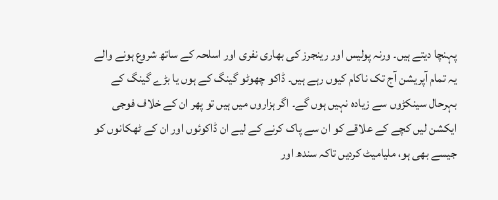پہنچا دیتے ہیں۔ ورنہ پولیس اور رینجرز کی بھاری نفری اور اسلحہ کے ساتھ شروع ہونے والے یہ تمام آپریشن آج تک ناکام کیوں رہے ہیں۔ ڈاکو چھوٹو گینگ کے ہوں یا بڑے گینگ کے بہرحال سینکڑوں سے زیادہ نہیں ہوں گے۔ اگر ہزاروں میں ہیں تو پھر ان کے خلاف فوجی ایکشن لیں کچے کے علاقے کو ان سے پاک کرنے کے لیے ان ڈاکوئوں اور ان کے ٹھکانوں کو جیسے بھی ہو، ملیامیٹ کردیں تاکہ سندھ اور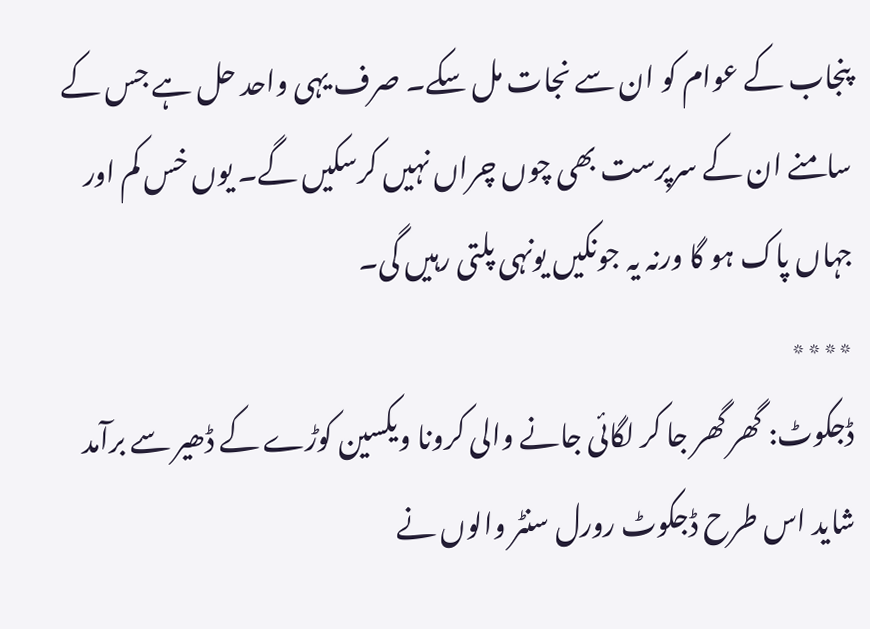پنجاب کے عوام کو ان سے نجات مل سکے۔ صرف یہی واحد حل ہے جس کے سامنے ان کے سرپرست بھی چوں چراں نہیں کرسکیں گے۔ یوں خس کم اور جہاں پاک ہو گا ورنہ یہ جونکیں یونہی پلتی رہیں گی۔
٭٭٭٭
ڈجکوٹ: گھر گھر جا کر لگائی جانے والی کرونا ویکسین کوڑے کے ڈھیر سے برآمد
شاید اس طرح ڈجکوٹ رورل سنٹر والوں نے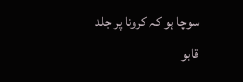سوچا ہو کہ کرونا پر جلد قابو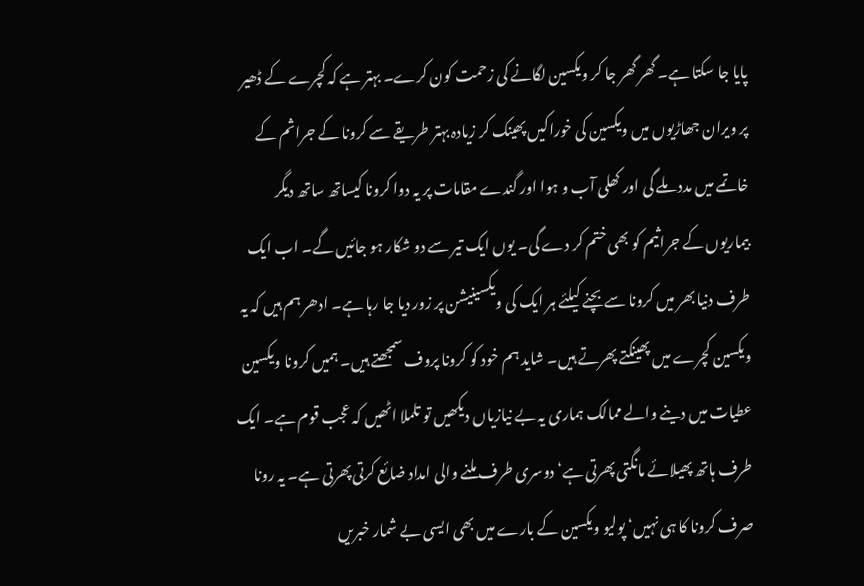پایا جا سکتا ہے۔ گھر گھر جا کر ویکسین لگانے کی زحمت کون کرے۔ بہتر ہے کہ کچرے کے ڈھیر پر ویران جھاڑیوں میں ویکسین کی خوراکیں پھینک کر زیادہ بہتر طریقے سے کرونا کے جراثم کے خاتمے میں مدد ملے گی اور کھلی آب و ہوا اور گندے مقامات پر یہ دوا کرونا کیساتھ ساتھ دیگر بیماریوں کے جراثیم کو بھی ختم کر دے گی۔ یوں ایک تیر سے دو شکار ہو جائیں گے۔ اب ایک طرف دنیا بھر میں کرونا سے بچنے کیلئے ہر ایک کی ویکسینیشن پر زور دیا جا رہا ہے۔ ادھر ہم ہیں کہ یہ ویکسین کچرے میں پھینکتے پھرتے ہیں۔ شاید ہم خود کو کرونا پروف سمجھتے ہیں۔ ہمیں کرونا ویکسین عطیات میں دینے والے ممالک ہماری یہ بے نیازیاں دیکھیں تو تلملا اٹھیں کہ عجب قوم ہے۔ ایک طرف ہاتھ پھیلائے مانگتی پھرتی ہے‘ دوسری طرف ملنے والی امداد ضائع کرتی پھرتی ہے۔ یہ رونا صرف کرونا کا ہی نہیں‘ پولیو ویکسین کے بارے میں بھی ایسی بے شمار خبریں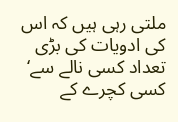ملتی رہی ہیں کہ اس کی ادویات کی بڑی تعداد کسی نالے سے‘ کسی کچرے کے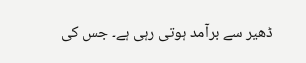ڈھیر سے برآمد ہوتی رہی ہے۔ جس کی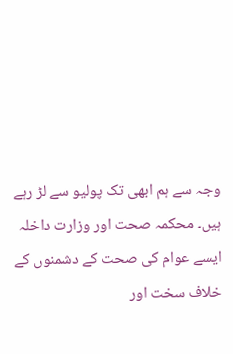وجہ سے ہم ابھی تک پولیو سے لڑ رہے ہیں۔ محکمہ صحت اور وزارت داخلہ ایسے عوام کی صحت کے دشمنوں کے خلاف سخت اور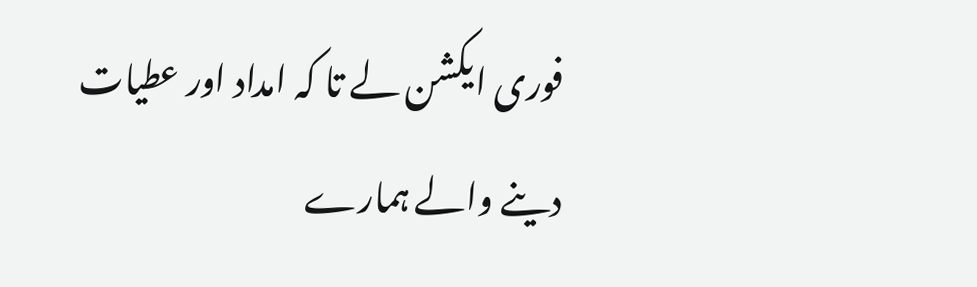فوری ایکشن لے تا کہ امداد اور عطیات دینے والے ہمارے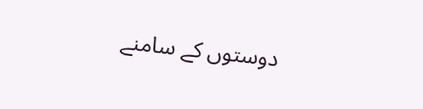دوستوں کے سامنے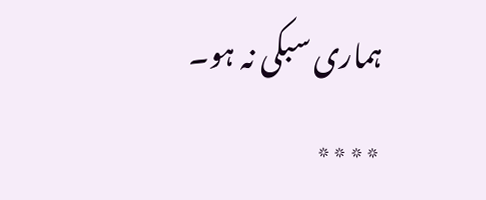ہماری سبکی نہ ہو۔
٭٭٭٭